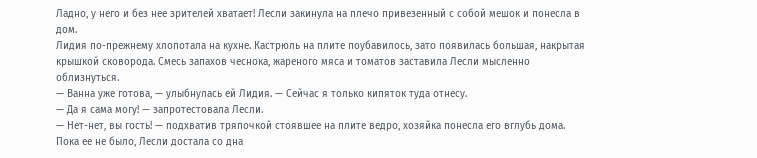Ладно, у него и без нее зрителей хватает! Лесли закинула на плечо привезенный с собой мешок и понесла в дом.
Лидия по-прежнему хлопотала на кухне. Кастрюль на плите поубавилось, зато появилась большая, накрытая крышкой сковорода. Смесь запахов чеснока, жареного мяса и томатов заставила Лесли мысленно облизнуться.
— Ванна уже готова, — улыбнулась ей Лидия. — Сейчас я только кипяток туда отнесу.
— Да я сама могу! — запротестовала Лесли.
— Нет-нет, вы гость! — подхватив тряпочкой стоявшее на плите ведро, хозяйка понесла его вглубь дома.
Пока ее не было, Лесли достала со дна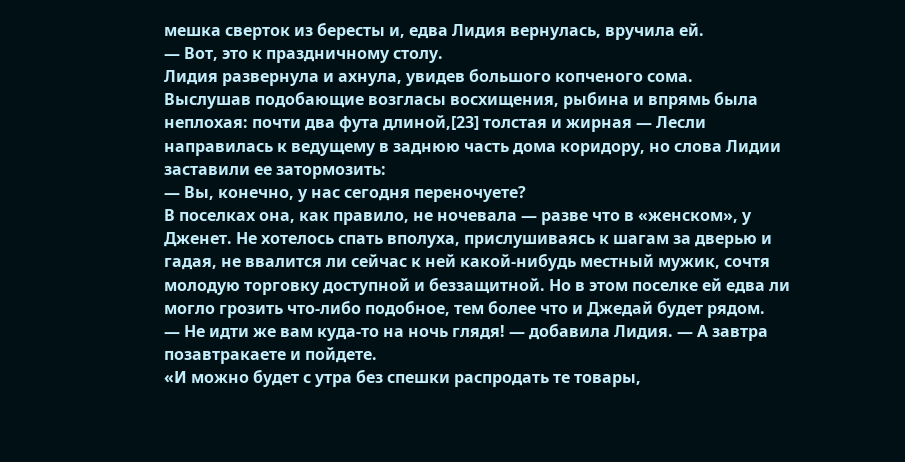мешка сверток из бересты и, едва Лидия вернулась, вручила ей.
— Вот, это к праздничному столу.
Лидия развернула и ахнула, увидев большого копченого сома.
Выслушав подобающие возгласы восхищения, рыбина и впрямь была неплохая: почти два фута длиной,[23] толстая и жирная — Лесли направилась к ведущему в заднюю часть дома коридору, но слова Лидии заставили ее затормозить:
— Вы, конечно, у нас сегодня переночуете?
В поселках она, как правило, не ночевала — разве что в «женском», у Дженет. Не хотелось спать вполуха, прислушиваясь к шагам за дверью и гадая, не ввалится ли сейчас к ней какой-нибудь местный мужик, сочтя молодую торговку доступной и беззащитной. Но в этом поселке ей едва ли могло грозить что-либо подобное, тем более что и Джедай будет рядом.
— Не идти же вам куда-то на ночь глядя! — добавила Лидия. — А завтра позавтракаете и пойдете.
«И можно будет с утра без спешки распродать те товары,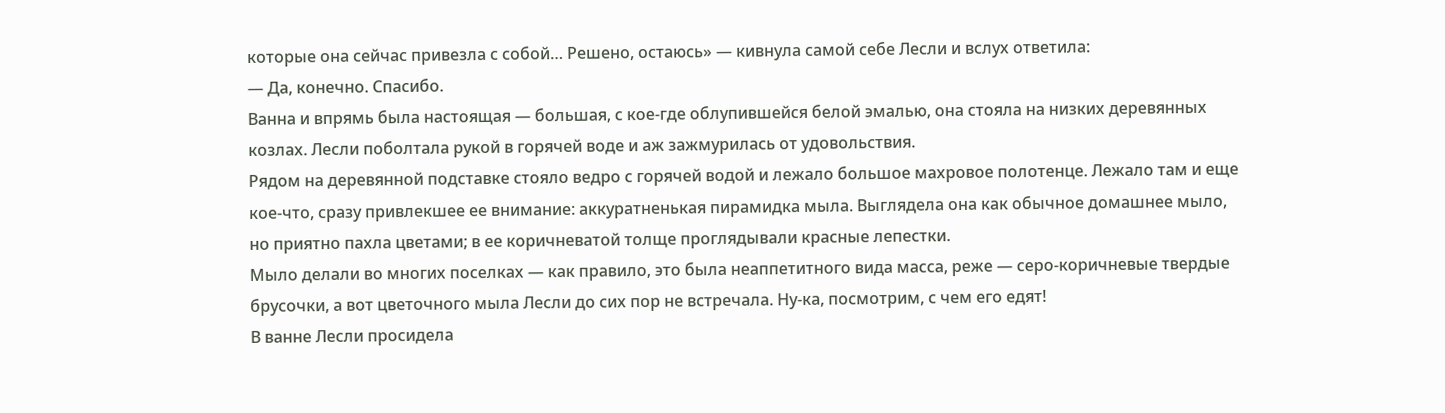которые она сейчас привезла с собой… Решено, остаюсь» — кивнула самой себе Лесли и вслух ответила:
— Да, конечно. Спасибо.
Ванна и впрямь была настоящая — большая, с кое-где облупившейся белой эмалью, она стояла на низких деревянных козлах. Лесли поболтала рукой в горячей воде и аж зажмурилась от удовольствия.
Рядом на деревянной подставке стояло ведро с горячей водой и лежало большое махровое полотенце. Лежало там и еще кое-что, сразу привлекшее ее внимание: аккуратненькая пирамидка мыла. Выглядела она как обычное домашнее мыло, но приятно пахла цветами; в ее коричневатой толще проглядывали красные лепестки.
Мыло делали во многих поселках — как правило, это была неаппетитного вида масса, реже — серо-коричневые твердые брусочки, а вот цветочного мыла Лесли до сих пор не встречала. Ну-ка, посмотрим, с чем его едят!
В ванне Лесли просидела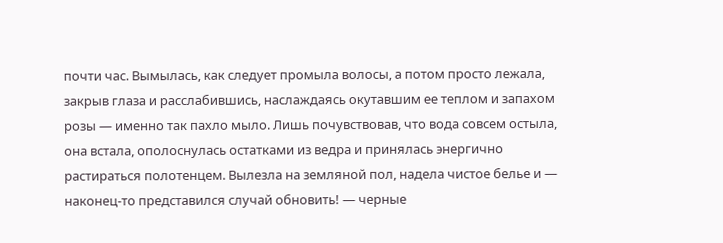почти час. Вымылась, как следует промыла волосы, а потом просто лежала, закрыв глаза и расслабившись, наслаждаясь окутавшим ее теплом и запахом розы — именно так пахло мыло. Лишь почувствовав, что вода совсем остыла, она встала, ополоснулась остатками из ведра и принялась энергично растираться полотенцем. Вылезла на земляной пол, надела чистое белье и — наконец-то представился случай обновить! — черные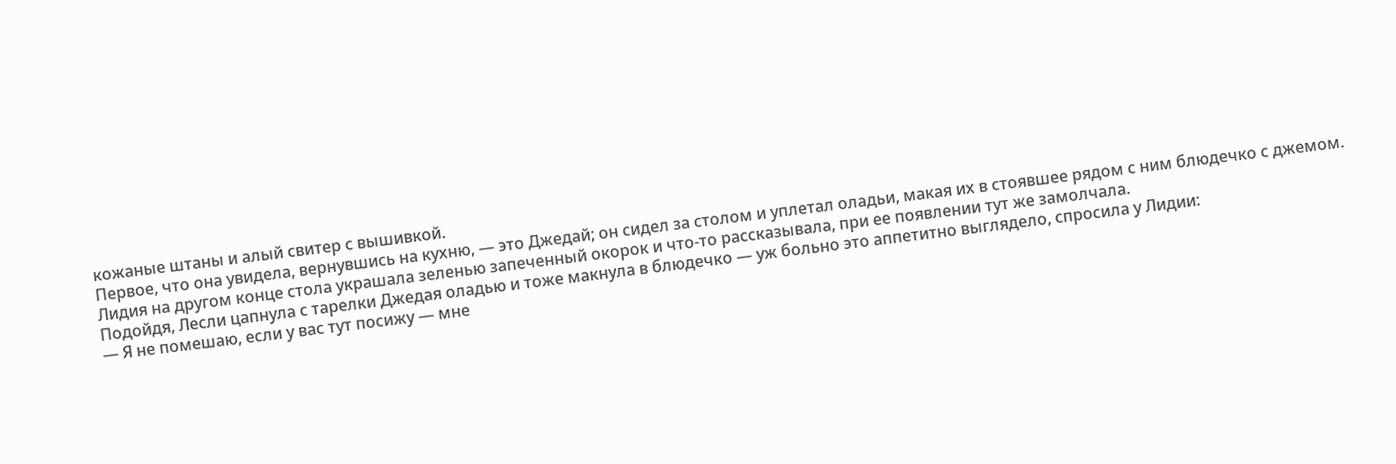кожаные штаны и алый свитер с вышивкой.
Первое, что она увидела, вернувшись на кухню, — это Джедай; он сидел за столом и уплетал оладьи, макая их в стоявшее рядом с ним блюдечко с джемом.
Лидия на другом конце стола украшала зеленью запеченный окорок и что-то рассказывала, при ее появлении тут же замолчала.
Подойдя, Лесли цапнула с тарелки Джедая оладью и тоже макнула в блюдечко — уж больно это аппетитно выглядело, спросила у Лидии:
— Я не помешаю, если у вас тут посижу — мне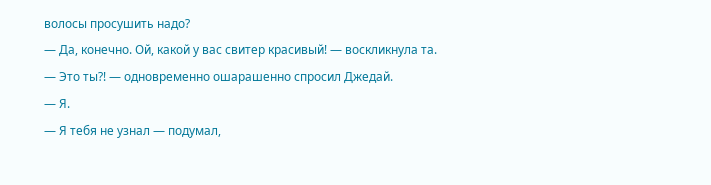волосы просушить надо?
— Да, конечно. Ой, какой у вас свитер красивый! — воскликнула та.
— Это ты?! — одновременно ошарашенно спросил Джедай.
— Я.
— Я тебя не узнал — подумал,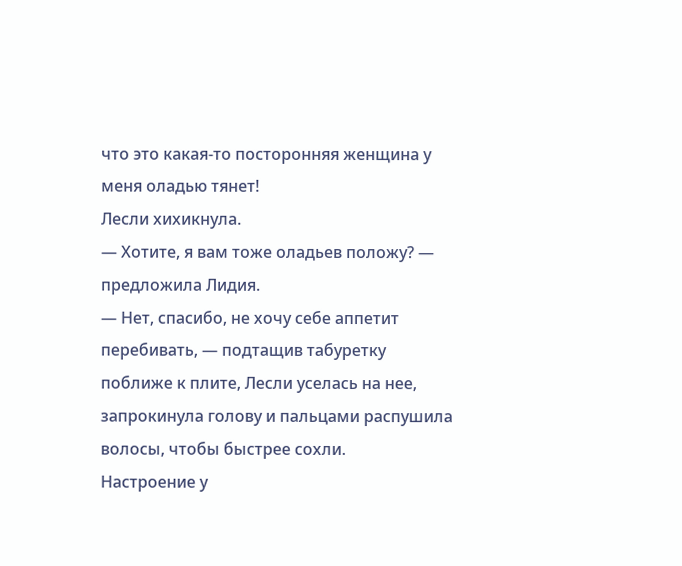что это какая-то посторонняя женщина у меня оладью тянет!
Лесли хихикнула.
— Хотите, я вам тоже оладьев положу? — предложила Лидия.
— Нет, спасибо, не хочу себе аппетит перебивать, — подтащив табуретку поближе к плите, Лесли уселась на нее, запрокинула голову и пальцами распушила волосы, чтобы быстрее сохли.
Настроение у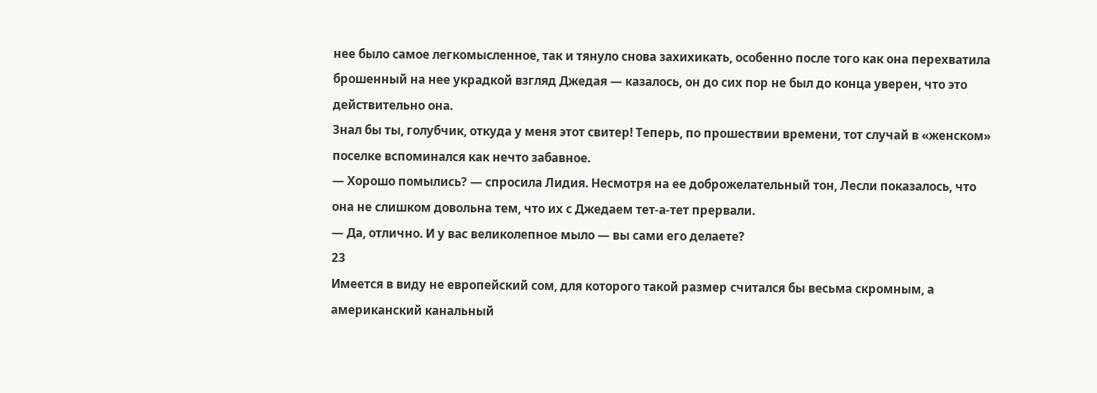нее было самое легкомысленное, так и тянуло снова захихикать, особенно после того как она перехватила брошенный на нее украдкой взгляд Джедая — казалось, он до сих пор не был до конца уверен, что это действительно она.
Знал бы ты, голубчик, откуда у меня этот свитер! Теперь, по прошествии времени, тот случай в «женском» поселке вспоминался как нечто забавное.
— Хорошо помылись? — спросила Лидия. Несмотря на ее доброжелательный тон, Лесли показалось, что она не слишком довольна тем, что их с Джедаем тет-а-тет прервали.
— Да, отлично. И у вас великолепное мыло — вы сами его делаете?
23
Имеется в виду не европейский сом, для которого такой размер считался бы весьма скромным, а американский канальный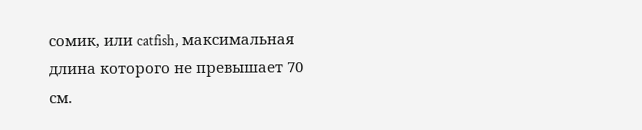сомик, или catfish, максимальная длина которого не превышает 70 см.